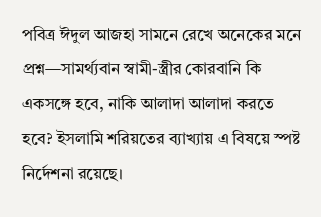পবিত্র ঈদুল আজহা সামনে রেখে অনেকের মনে প্রশ্ন—সামর্থ্যবান স্বামী-স্ত্রীর কোরবানি কি একসঙ্গে হবে, নাকি আলাদা আলাদা করতে হবে? ইসলামি শরিয়তের ব্যাখ্যায় এ বিষয়ে স্পষ্ট নির্দেশনা রয়েছে।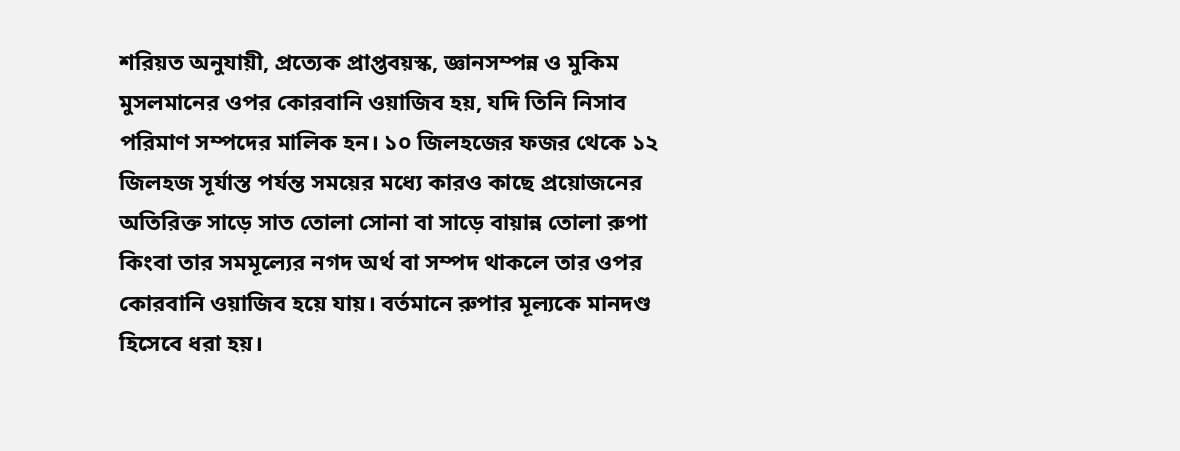শরিয়ত অনুযায়ী, প্রত্যেক প্রাপ্তবয়স্ক, জ্ঞানসম্পন্ন ও মুকিম মুসলমানের ওপর কোরবানি ওয়াজিব হয়, যদি তিনি নিসাব পরিমাণ সম্পদের মালিক হন। ১০ জিলহজের ফজর থেকে ১২ জিলহজ সূর্যাস্ত পর্যন্ত সময়ের মধ্যে কারও কাছে প্রয়োজনের অতিরিক্ত সাড়ে সাত তোলা সোনা বা সাড়ে বায়ান্ন তোলা রুপা কিংবা তার সমমূল্যের নগদ অর্থ বা সম্পদ থাকলে তার ওপর কোরবানি ওয়াজিব হয়ে যায়। বর্তমানে রুপার মূল্যকে মানদণ্ড হিসেবে ধরা হয়।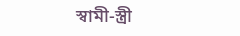স্বামী-স্ত্রী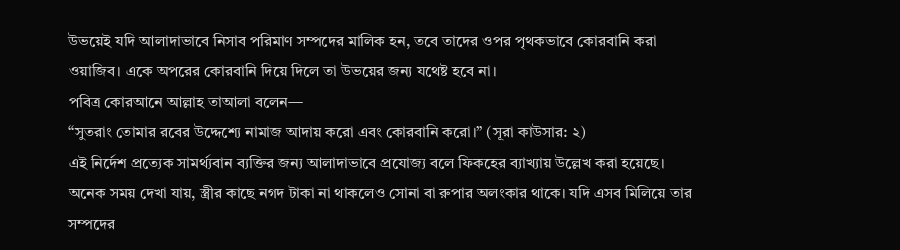উভয়েই যদি আলাদাভাবে নিসাব পরিমাণ সম্পদের মালিক হন, তবে তাদের ওপর পৃথকভাবে কোরবানি করা ওয়াজিব। একে অপরের কোরবানি দিয়ে দিলে তা উভয়ের জন্য যথেষ্ট হবে না।
পবিত্র কোরআনে আল্লাহ তাআলা বলেন—
“সুতরাং তোমার রবের উদ্দেশ্যে নামাজ আদায় করো এবং কোরবানি করো।” (সূরা কাউসার: ২)
এই নির্দেশ প্রত্যেক সামর্থ্যবান ব্যক্তির জন্য আলাদাভাবে প্রযোজ্য বলে ফিকহের ব্যাখ্যায় উল্লেখ করা হয়েছে।
অনেক সময় দেখা যায়, স্ত্রীর কাছে নগদ টাকা না থাকলেও সোনা বা রুপার অলংকার থাকে। যদি এসব মিলিয়ে তার সম্পদের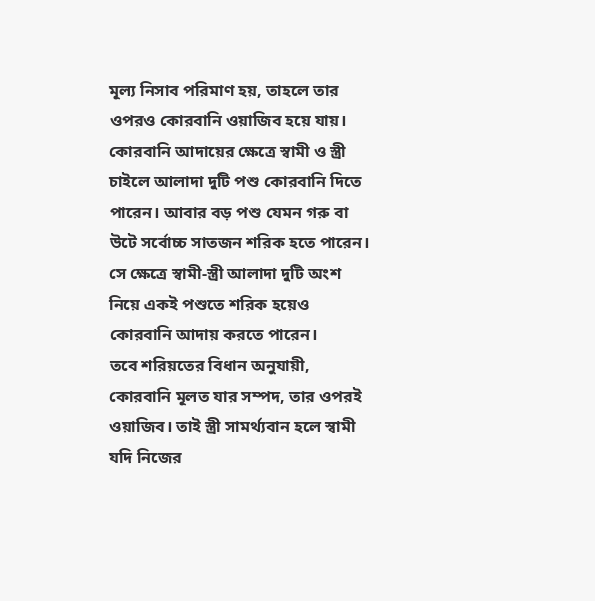মূল্য নিসাব পরিমাণ হয়, তাহলে তার ওপরও কোরবানি ওয়াজিব হয়ে যায়।
কোরবানি আদায়ের ক্ষেত্রে স্বামী ও স্ত্রী চাইলে আলাদা দুটি পশু কোরবানি দিতে পারেন। আবার বড় পশু যেমন গরু বা উটে সর্বোচ্চ সাতজন শরিক হতে পারেন। সে ক্ষেত্রে স্বামী-স্ত্রী আলাদা দুটি অংশ নিয়ে একই পশুতে শরিক হয়েও কোরবানি আদায় করতে পারেন।
তবে শরিয়তের বিধান অনুযায়ী, কোরবানি মূলত যার সম্পদ, তার ওপরই ওয়াজিব। তাই স্ত্রী সামর্থ্যবান হলে স্বামী যদি নিজের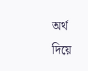অর্থ দিয়ে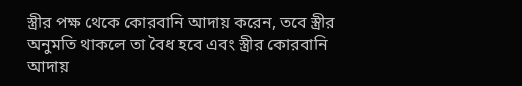স্ত্রীর পক্ষ থেকে কোরবানি আদায় করেন, তবে স্ত্রীর অনুমতি থাকলে তা বৈধ হবে এবং স্ত্রীর কোরবানি আদায়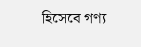হিসেবে গণ্য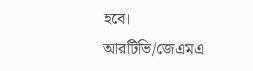হবে।
আরটিভি/জেএমএ